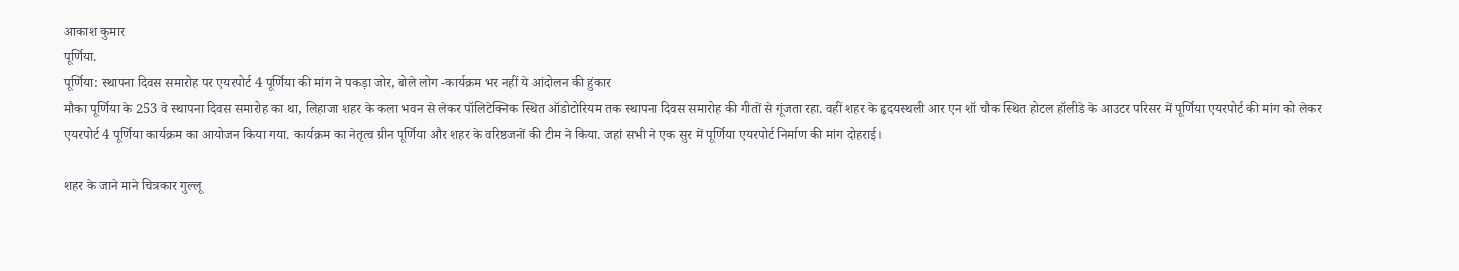आकाश कुमार
पूर्णिया.
पूर्णिया: स्थापना दिवस समारोह पर एयरपोर्ट 4 पूर्णिया की मांग ने पकड़ा जोर, बोले लोग -कार्यक्रम भर नहीं ये आंदोलन की हुंकार
मौका पूर्णिया के 253 वे स्थापना दिवस समारोह का था, लिहाजा शहर के कला भवन से लेकर पॉलिटेक्निक स्थित ऑडोटोरियम तक स्थापना दिवस समारोह की गीतों से गूंजता रहा. वहीं शहर के हृदयस्थली आर एन शॉ चौक स्थित होटल हॉलीडे के आउटर परिसर में पूर्णिया एयरपोर्ट की मांग को लेकर एयरपोर्ट 4 पूर्णिया कार्यक्रम का आयोजन किया गया. कार्यक्रम का नेतृत्व ग्रीन पूर्णिया और शहर के वरिष्ठजनों की टीम ने किया. जहां सभी ने एक सुर में पूर्णिया एयरपोर्ट निर्माण की मांग दोहराई।

शहर के जाने माने चित्रकार गुल्लू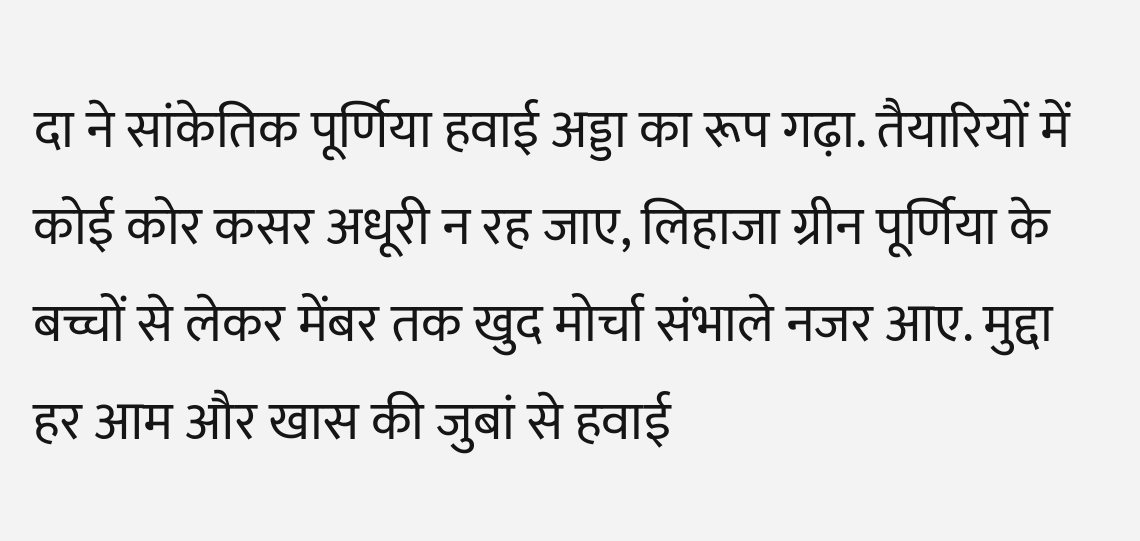दा ने सांकेतिक पूर्णिया हवाई अड्डा का रूप गढ़ा. तैयारियों में कोई कोर कसर अधूरी न रह जाए, लिहाजा ग्रीन पूर्णिया के बच्चों से लेकर मेंबर तक खुद मोर्चा संभाले नजर आए. मुद्दा हर आम और खास की जुबां से हवाई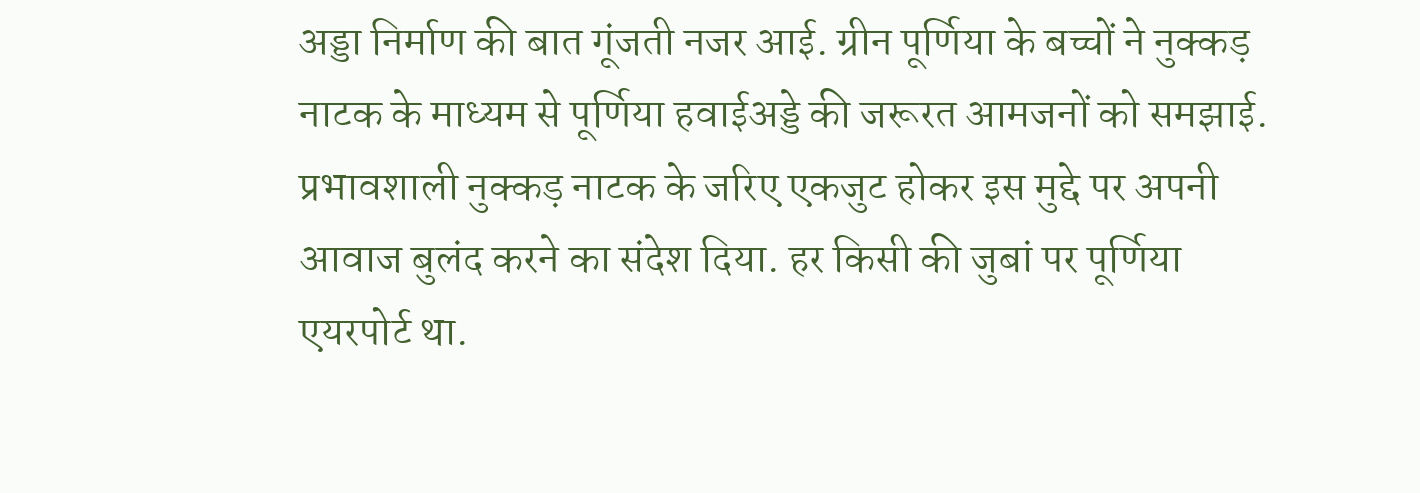अड्डा निर्माण की बात गूंजती नजर आई. ग्रीन पूर्णिया के बच्चों ने नुक्कड़ नाटक के माध्यम से पूर्णिया हवाईअड्डे की जरूरत आमजनों को समझाई. प्रभावशाली नुक्कड़ नाटक के जरिए एकजुट होकर इस मुद्दे पर अपनी आवाज बुलंद करने का संदेश दिया. हर किसी की जुबां पर पूर्णिया एयरपोर्ट था.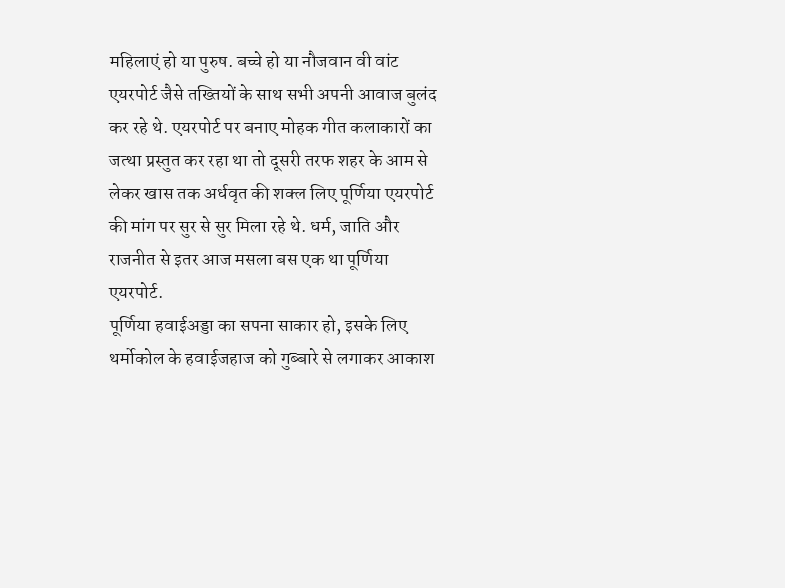महिलाएं हो या पुरुष. बच्चे हो या नौजवान वी वांट एयरपोर्ट जैसे तख्तियों के साथ सभी अपनी आवाज बुलंद कर रहे थे. एयरपोर्ट पर बनाए मोहक गीत कलाकारों का जत्था प्रस्तुत कर रहा था तो दूसरी तरफ शहर के आम से लेकर खास तक अर्धवृत की शक्ल लिए पूर्णिया एयरपोर्ट की मांग पर सुर से सुर मिला रहे थे. धर्म, जाति और राजनीत से इतर आज मसला बस एक था पूर्णिया एयरपोर्ट.
पूर्णिया हवाईअड्डा का सपना साकार हो, इसके लिए थर्मोकोल के हवाईजहाज को गुब्बारे से लगाकर आकाश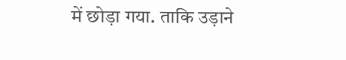में छोड़ा गया. ताकि उड़ाने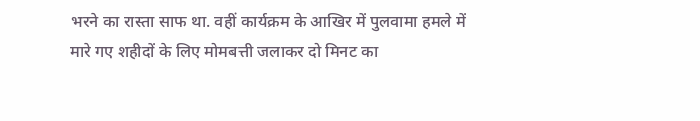भरने का रास्ता साफ था. वहीं कार्यक्रम के आखिर में पुलवामा हमले में मारे गए शहीदों के लिए मोमबत्ती जलाकर दो मिनट का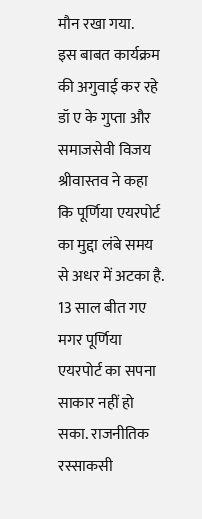मौन रखा गया.
इस बाबत कार्यक्रम की अगुवाई कर रहे डॉ ए के गुप्ता और समाजसेवी विजय श्रीवास्तव ने कहा कि पूर्णिया एयरपोर्ट का मुद्दा लंबे समय से अधर में अटका है. 13 साल बीत गए मगर पूर्णिया एयरपोर्ट का सपना साकार नहीं हो सका. राजनीतिक रस्साकसी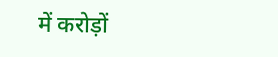में करोड़ों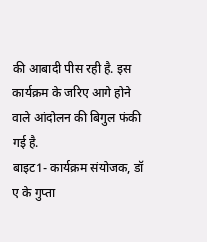की आबादी पीस रही है. इस कार्यक्रम के जरिए आगे होने वाले आंदोलन की बिगुल फंकी गई है.
बाइट1- कार्यक्रम संयोजक, डॉ ए के गुप्ता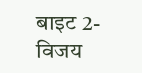बाइट 2- विजय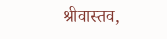श्रीवास्तव,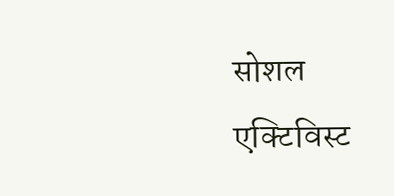सोशल एक्टिविस्ट